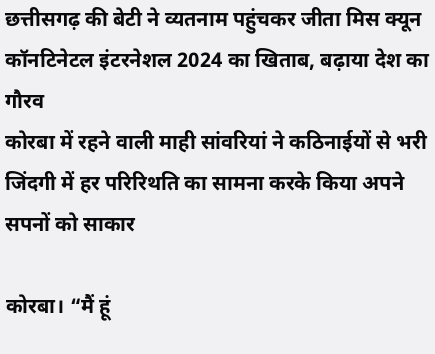छत्तीसगढ़ की बेटी ने व्यतनाम पहुंचकर जीता मिस क्यून कॉनटिनेटल इंटरनेशल 2024 का खिताब, बढ़ाया देश का गौरव
कोरबा में रहने वाली माही सांवरियां ने कठिनाईयों से भरी जिंदगी में हर परिरिथति का सामना करके किया अपने सपनों को साकार

कोरबा। “मैं हूं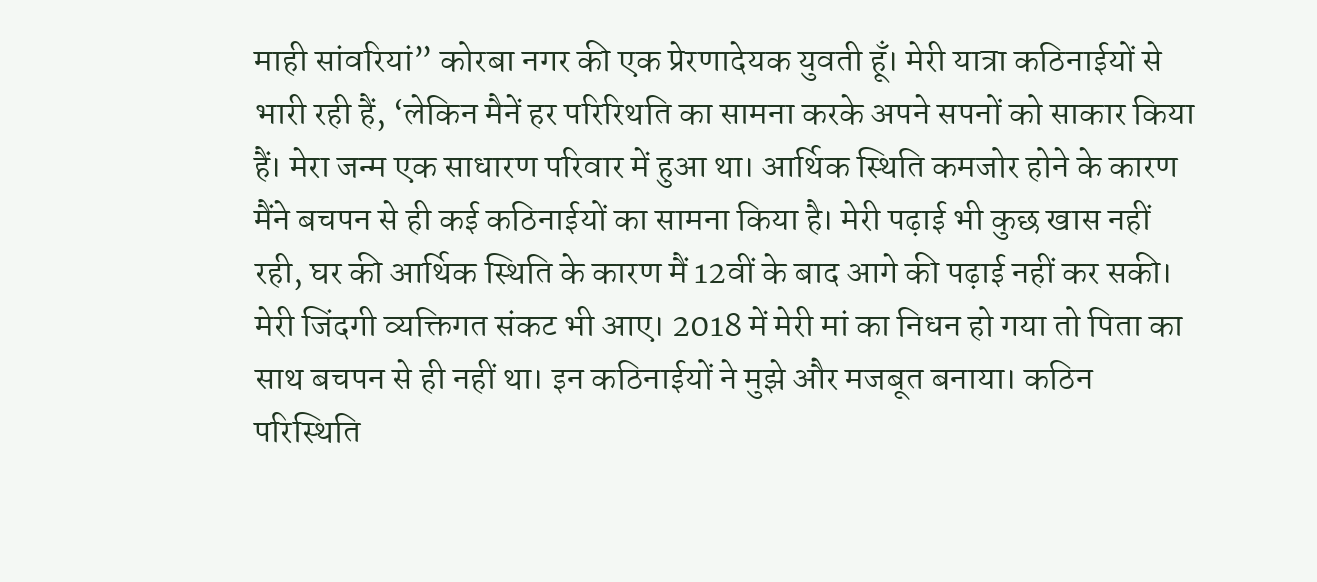माही सांवरियां” कोरबा नगर की एक प्रेरणादेयक युवती हूँ। मेरी यात्रा कठिनाईयों से भारी रही हैं, ‘लेकिन मैनें हर परिरिथति का सामना करके अपने सपनों को साकार किया हैं। मेरा जन्म एक साधारण परिवार में हुआ था। आर्थिक स्थिति कमजोर होने के कारण मैंने बचपन से ही कई कठिनाईयों का सामना किया है। मेरी पढ़ाई भी कुछ खास नहीं रही, घर की आर्थिक स्थिति के कारण मैं 12वीं के बाद आगे की पढ़ाई नहीं कर सकी। मेरी जिंदगी व्यक्तिगत संकट भी आए। 2018 में मेरी मां का निधन हो गया तो पिता का साथ बचपन से ही नहीं था। इन कठिनाईयों ने मुझे और मजबूत बनाया। कठिन परिस्थिति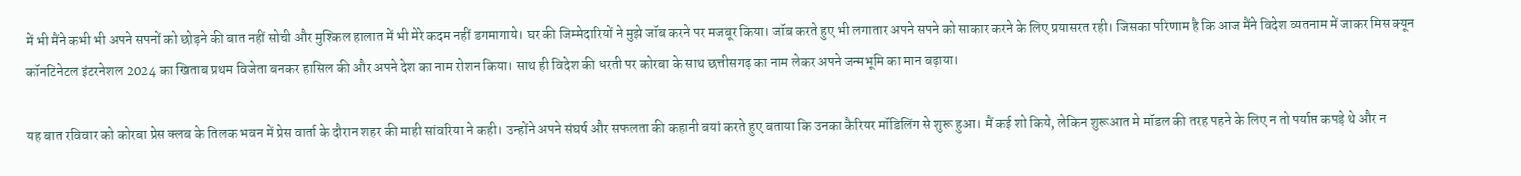में भी मैंने कभी भी अपने सपनों को छोड़ने की बात नहीं सोची और मुश्किल हालात में भी मेरे कदम नहीं डगमागाये। घर की जिम्मेदारियों ने मुझे जॉब करने पर मजबूर किया। जॉब करते हुए भी लगातार अपने सपने को साकार करने के लिए प्रयासरत रही। जिसका परिणाम है कि आज मैंने विदेश व्यतनाम में जाकर मिस क्यून कॉनटिनेटल इंटरनेशल 2024 का खिताब प्रथम विजेता बनकर हासिल की और अपने देश का नाम रोशन किया। साथ ही विदेश की धरती पर कोरबा के साथ छत्तीसगढ़ का नाम लेकर अपने जन्मभूमि का मान बढ़ाया।

यह बात रविवार को कोरबा प्रेस क्लब के तिलक भवन में प्रेस वार्ता के दौरान शहर की माही सांवरिया ने कही। उन्होंने अपने संघर्ष और सफलता की कहानी बयां करते हुए बताया कि उनका कैरियर मॉडिलिंग से शुरू हुआ। मैं कई शो किये, लेकिन शुरूआत मे मॉडल की तरह पहने के लिए न तो पर्याप्त कपड़े थे और न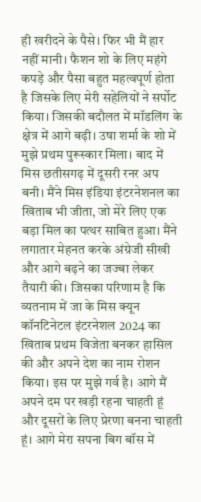ही खरीदने के पैसे। फिर भी मैं हार नहीं मानी। फैशन शो के लिए महंगे कपड़े और पैसा बहुत महत्वपूर्ण होता है जिसके लिए मेरी सहेलियों ने सर्पोट किया। जिसकी बदौलत में मॉडलिंग के क्षेत्र में आगे बढ़ी। उषा शर्मा के शो में मुझे प्रथम पुरूस्कार मिला। बाद में मिस छतीसगढ़ में दूसरी रनर अप बनी। मैंने मिस इंडिया इंटरनेशनल का खिताब भी जीता, जो मेरे लिए एक बड़ा मिल का पत्थर साबित हुआ। मैंने लगातार मेहनत करके अंग्रेजी सीखी और आगे बढ़ने का जज्बा लेकर तैयारी की। जिसका परिणाम है कि व्यतनाम में जा के मिस क्यून कॉनटिनेटल इंटरनेशल 2024 का खिताब प्रथम विजेता बनकर हासिल की और अपने देश का नाम रोशन किया। इस पर मुझे गर्व है। आगे मैं अपने दम पर खड़ी रहना चाहती हूं और दूसरों के लिए प्रेरणा बनना चाहती हूं। आगे मेरा सपना बिग बॉस में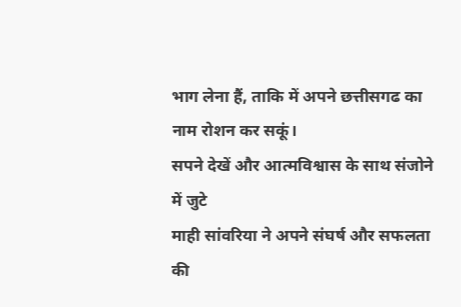भाग लेना हैं, ताकि में अपने छत्तीसगढ का नाम रोशन कर सकूं।
सपने देखें और आत्मविश्वास के साथ संजोने में जुटे
माही सांवरिया ने अपने संघर्ष और सफलता की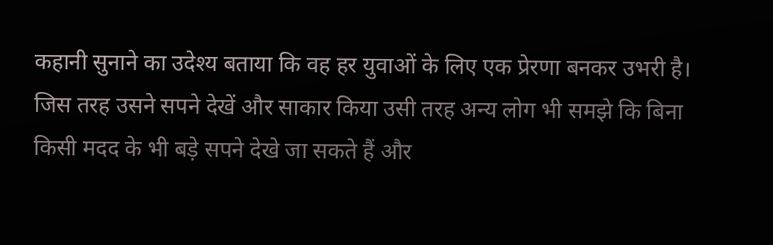कहानी सुनाने का उदेश्य बताया कि वह हर युवाओं के लिए एक प्रेरणा बनकर उभरी है। जिस तरह उसने सपने देखें और साकार किया उसी तरह अन्य लोग भी समझे कि बिना किसी मदद के भी बड़े सपने देखे जा सकते हैं और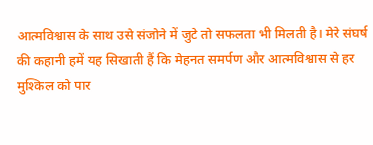आत्मविश्वास के साथ उसे संजोने में जुटे तो सफलता भी मिलती है। मेरे संघर्ष की कहानी हमें यह सिखाती हैं कि मेहनत समर्पण और आत्मविश्वास से हर मुश्किल को पार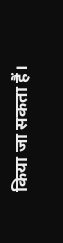किया जा सकता हैं।